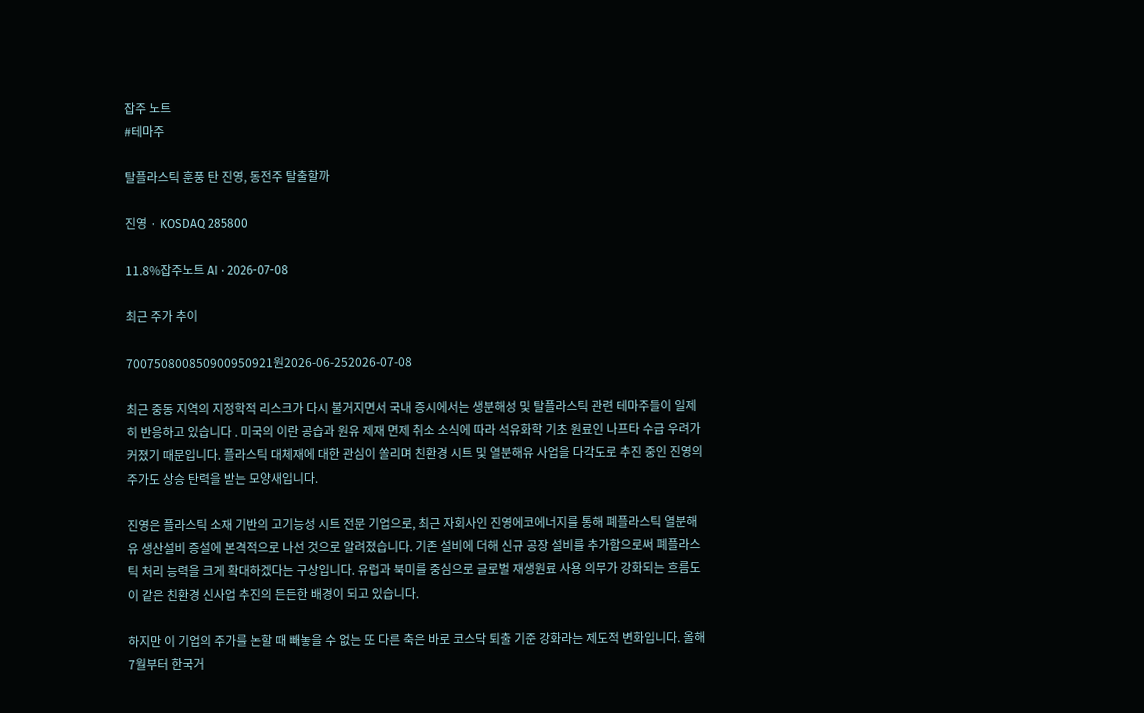잡주 노트
#테마주

탈플라스틱 훈풍 탄 진영, 동전주 탈출할까

진영 · KOSDAQ 285800

11.8%잡주노트 AI · 2026-07-08

최근 주가 추이

700750800850900950921원2026-06-252026-07-08

최근 중동 지역의 지정학적 리스크가 다시 불거지면서 국내 증시에서는 생분해성 및 탈플라스틱 관련 테마주들이 일제히 반응하고 있습니다 . 미국의 이란 공습과 원유 제재 면제 취소 소식에 따라 석유화학 기초 원료인 나프타 수급 우려가 커졌기 때문입니다. 플라스틱 대체재에 대한 관심이 쏠리며 친환경 시트 및 열분해유 사업을 다각도로 추진 중인 진영의 주가도 상승 탄력을 받는 모양새입니다.

진영은 플라스틱 소재 기반의 고기능성 시트 전문 기업으로, 최근 자회사인 진영에코에너지를 통해 폐플라스틱 열분해유 생산설비 증설에 본격적으로 나선 것으로 알려졌습니다. 기존 설비에 더해 신규 공장 설비를 추가함으로써 폐플라스틱 처리 능력을 크게 확대하겠다는 구상입니다. 유럽과 북미를 중심으로 글로벌 재생원료 사용 의무가 강화되는 흐름도 이 같은 친환경 신사업 추진의 든든한 배경이 되고 있습니다.

하지만 이 기업의 주가를 논할 때 빼놓을 수 없는 또 다른 축은 바로 코스닥 퇴출 기준 강화라는 제도적 변화입니다. 올해 7월부터 한국거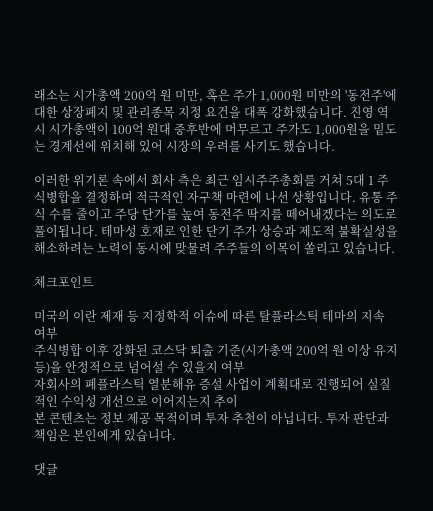래소는 시가총액 200억 원 미만, 혹은 주가 1,000원 미만의 '동전주'에 대한 상장폐지 및 관리종목 지정 요건을 대폭 강화했습니다. 진영 역시 시가총액이 100억 원대 중후반에 머무르고 주가도 1,000원을 밑도는 경계선에 위치해 있어 시장의 우려를 사기도 했습니다.

이러한 위기론 속에서 회사 측은 최근 임시주주총회를 거쳐 5대 1 주식병합을 결정하며 적극적인 자구책 마련에 나선 상황입니다. 유통 주식 수를 줄이고 주당 단가를 높여 동전주 딱지를 떼어내겠다는 의도로 풀이됩니다. 테마성 호재로 인한 단기 주가 상승과 제도적 불확실성을 해소하려는 노력이 동시에 맞물려 주주들의 이목이 쏠리고 있습니다.

체크포인트

미국의 이란 제재 등 지정학적 이슈에 따른 탈플라스틱 테마의 지속 여부
주식병합 이후 강화된 코스닥 퇴출 기준(시가총액 200억 원 이상 유지 등)을 안정적으로 넘어설 수 있을지 여부
자회사의 폐플라스틱 열분해유 증설 사업이 계획대로 진행되어 실질적인 수익성 개선으로 이어지는지 추이
본 콘텐츠는 정보 제공 목적이며 투자 추천이 아닙니다. 투자 판단과 책임은 본인에게 있습니다.

댓글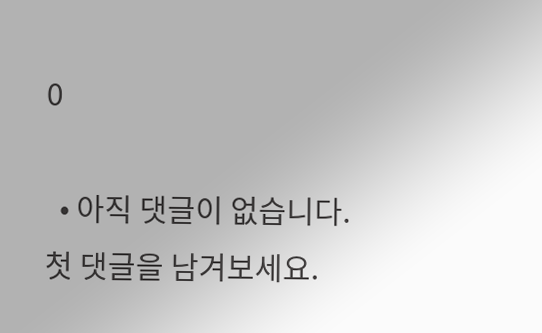0

  • 아직 댓글이 없습니다. 첫 댓글을 남겨보세요.